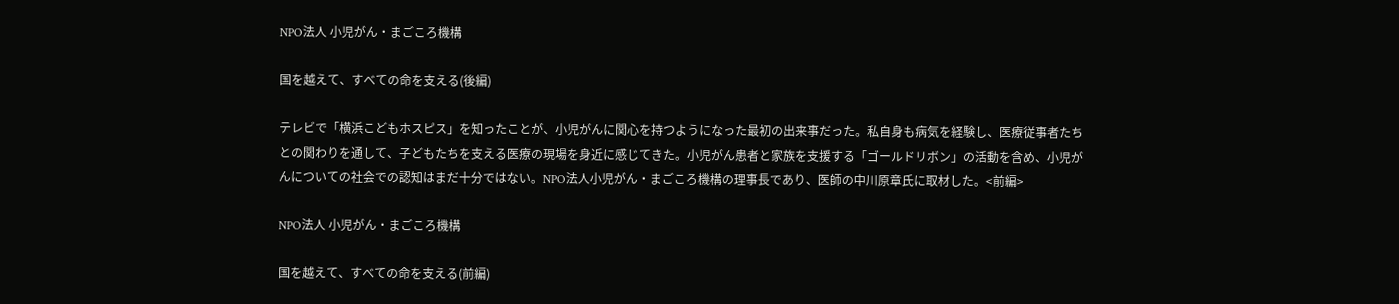NPO法人 小児がん・まごころ機構

国を越えて、すべての命を支える(後編)

テレビで「横浜こどもホスピス」を知ったことが、小児がんに関心を持つようになった最初の出来事だった。私自身も病気を経験し、医療従事者たちとの関わりを通して、子どもたちを支える医療の現場を身近に感じてきた。小児がん患者と家族を支援する「ゴールドリボン」の活動を含め、小児がんについての社会での認知はまだ十分ではない。NPO法人小児がん・まごころ機構の理事長であり、医師の中川原章氏に取材した。<前編>

NPO法人 小児がん・まごころ機構

国を越えて、すべての命を支える(前編)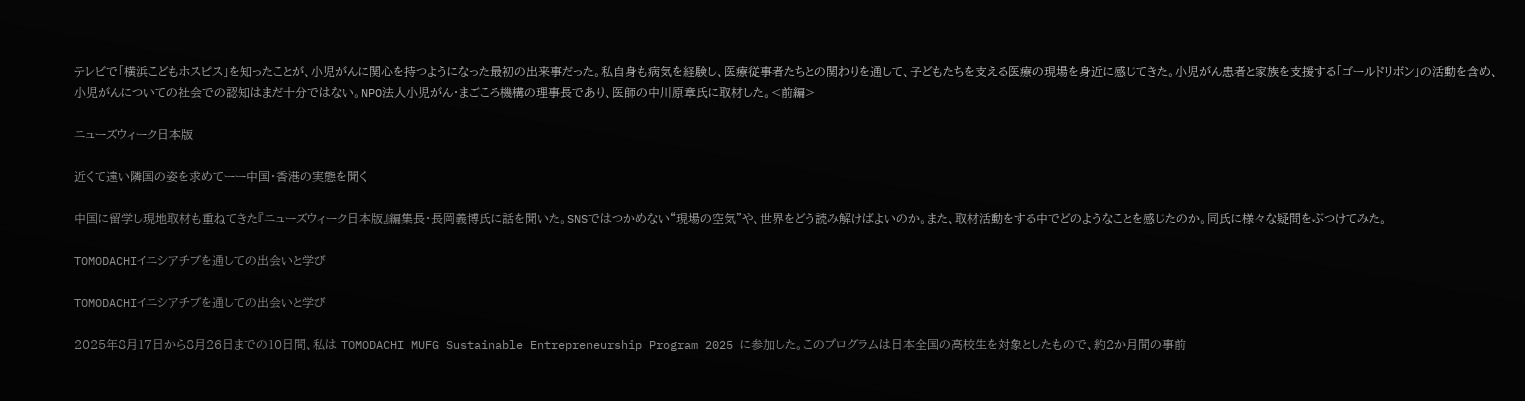テレビで「横浜こどもホスピス」を知ったことが、小児がんに関心を持つようになった最初の出来事だった。私自身も病気を経験し、医療従事者たちとの関わりを通して、子どもたちを支える医療の現場を身近に感じてきた。小児がん患者と家族を支援する「ゴールドリボン」の活動を含め、小児がんについての社会での認知はまだ十分ではない。NPO法人小児がん・まごころ機構の理事長であり、医師の中川原章氏に取材した。<前編>

ニューズウィーク日本版

近くて遠い隣国の姿を求めてーー中国・香港の実態を聞く

中国に留学し現地取材も重ねてきた『ニューズウィーク日本版』編集長・長岡義博氏に話を聞いた。SNSではつかめない“現場の空気”や、世界をどう読み解けばよいのか。また、取材活動をする中でどのようなことを感じたのか。同氏に様々な疑問をぶつけてみた。

TOMODACHIイニシアチブを通しての出会いと学び

TOMODACHIイニシアチブを通しての出会いと学び

2025年8月17日から8月26日までの10日間、私は TOMODACHI MUFG Sustainable Entrepreneurship Program 2025 に参加した。このプログラムは日本全国の高校生を対象としたもので、約2か月間の事前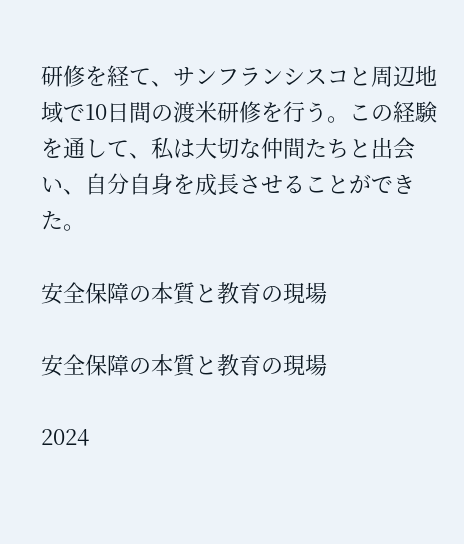研修を経て、サンフランシスコと周辺地域で10日間の渡米研修を行う。この経験を通して、私は大切な仲間たちと出会い、自分自身を成長させることができた。

安全保障の本質と教育の現場

安全保障の本質と教育の現場

2024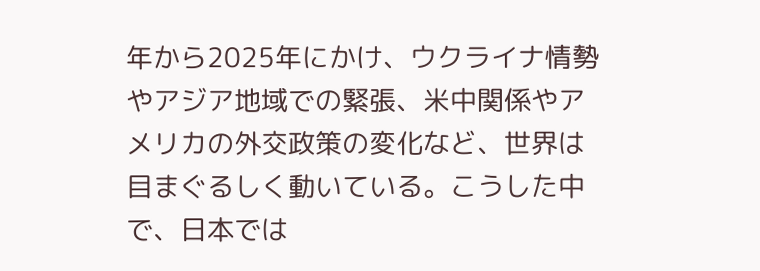年から2025年にかけ、ウクライナ情勢やアジア地域での緊張、米中関係やアメリカの外交政策の変化など、世界は目まぐるしく動いている。こうした中で、日本では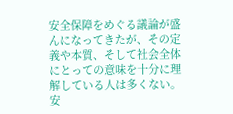安全保障をめぐる議論が盛んになってきたが、その定義や本質、そして社会全体にとっての意味を十分に理解している人は多くない。安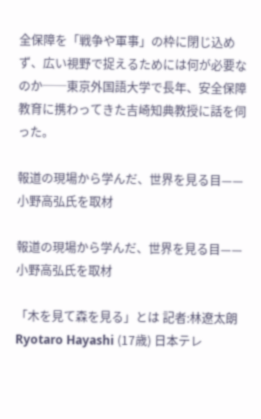全保障を「戦争や軍事」の枠に閉じ込めず、広い視野で捉えるためには何が必要なのか──東京外国語大学で長年、安全保障教育に携わってきた吉崎知典教授に話を伺った。

報道の現場から学んだ、世界を見る目——小野高弘氏を取材

報道の現場から学んだ、世界を見る目——小野高弘氏を取材

「木を見て森を見る」とは 記者:林遼太朗 Ryotaro Hayashi (17歳) 日本テレ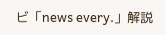ビ「news every.」解説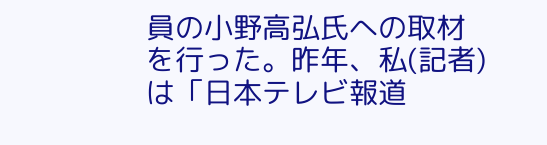員の小野高弘氏への取材を行った。昨年、私(記者)は「日本テレビ報道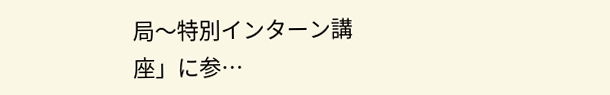局〜特別インターン講座」に参…